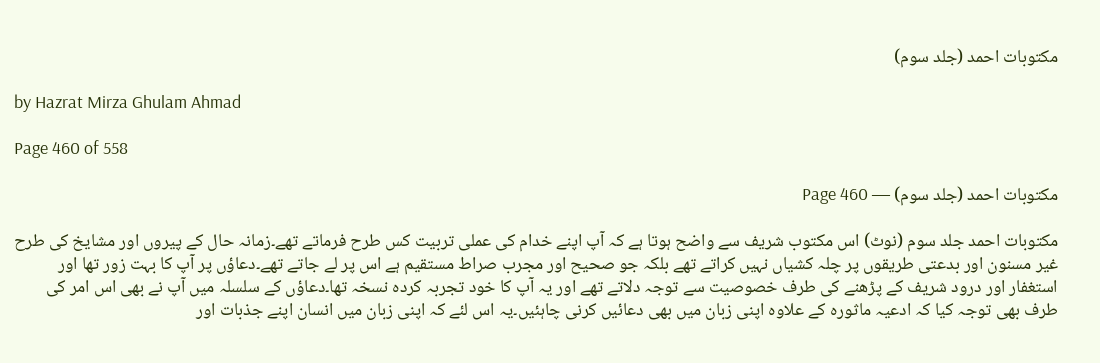مکتوبات احمد (جلد سوم)

by Hazrat Mirza Ghulam Ahmad

Page 460 of 558

مکتوبات احمد (جلد سوم) — Page 460

مکتوبات احمد جلد سوم (نوٹ) اس مکتوب شریف سے واضح ہوتا ہے کہ آپ اپنے خدام کی عملی تربیت کس طرح فرماتے تھے۔زمانہ حال کے پیروں اور مشایخ کی طرح غیر مسنون اور بدعتی طریقوں پر چلہ کشیاں نہیں کراتے تھے بلکہ جو صحیح اور مجرب صراط مستقیم ہے اس پر لے جاتے تھے۔دعاؤں پر آپ کا بہت زور تھا اور استغفار اور درود شریف کے پڑھنے کی طرف خصوصیت سے توجہ دلاتے تھے اور یہ آپ کا خود تجربہ کردہ نسخہ تھا۔دعاؤں کے سلسلہ میں آپ نے بھی اس امر کی طرف بھی توجہ کیا کہ ادعیہ ماثورہ کے علاوہ اپنی زبان میں بھی دعائیں کرنی چاہئیں۔یہ اس لئے کہ اپنی زبان میں انسان اپنے جذبات اور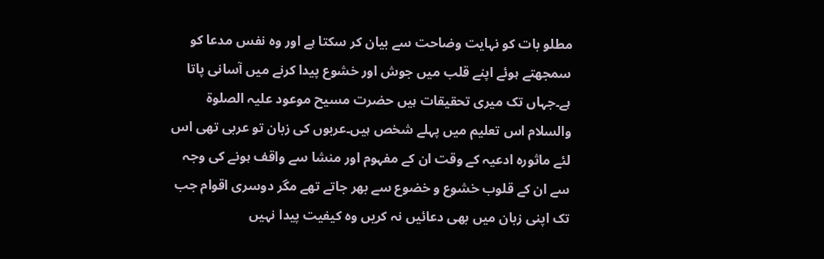مطلو بات کو نہایت وضاحت سے بیان کر سکتا ہے اور وہ نفس مدعا کو سمجھتے ہوئے اپنے قلب میں جوش اور خشوع پیدا کرنے میں آسانی پاتا ہے۔جہاں تک میری تحقیقات ہیں حضرت مسیح موعود علیہ الصلوۃ والسلام اس تعلیم میں پہلے شخص ہیں۔عربوں کی زبان تو عربی تھی اس لئے ماثورہ ادعیہ کے وقت ان کے مفہوم اور منشا سے واقف ہونے کی وجہ سے ان کے قلوب خشوع و خضوع سے بھر جاتے تھے مگر دوسری اقوام جب تک اپنی زبان میں بھی دعائیں نہ کریں وہ کیفیت پیدا نہیں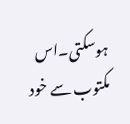ہوسکتی۔اس مکتوب سے خود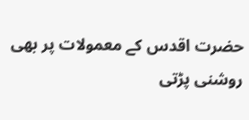حضرت اقدس کے معمولات پر بھی روشنی پڑتی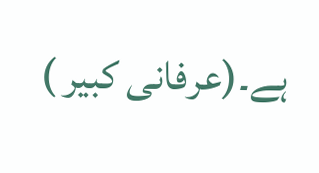ہے۔(عرفانی کبیر )